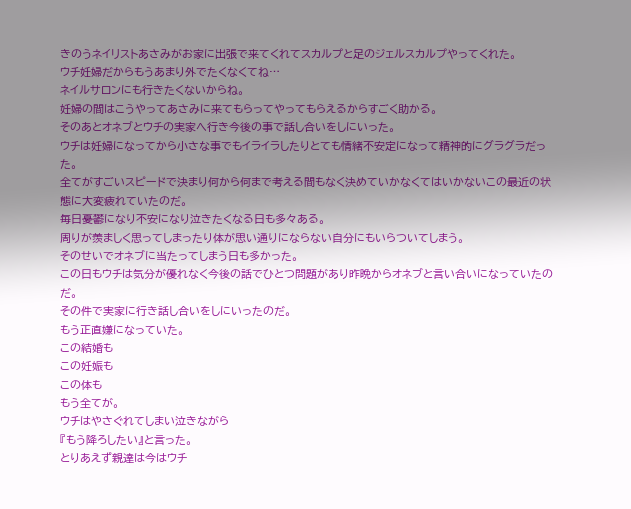きのうネイリストあさみがお家に出張で来てくれてスカルプと足のジェルスカルプやってくれた。
ウチ妊婦だからもうあまり外でたくなくてね…
ネイルサロンにも行きたくないからね。
妊婦の間はこうやってあさみに来てもらってやってもらえるからすごく助かる。
そのあとオネブとウチの実家へ行き今後の事で話し合いをしにいった。
ウチは妊婦になってから小さな事でもイライラしたりとても情緒不安定になって精神的にグラグラだった。
全てがすごいスピードで決まり何から何まで考える間もなく決めていかなくてはいかないこの最近の状態に大変疲れていたのだ。
毎日憂鬱になり不安になり泣きたくなる日も多々ある。
周りが羨ましく思ってしまったり体が思い通りにならない自分にもいらついてしまう。
そのせいでオネブに当たってしまう日も多かった。
この日もウチは気分が優れなく今後の話でひとつ問題があり昨晩からオネブと言い合いになっていたのだ。
その件で実家に行き話し合いをしにいったのだ。
もう正直嫌になっていた。
この結婚も
この妊娠も
この体も
もう全てが。
ウチはやさぐれてしまい泣きながら
『もう降ろしたい』と言った。
とりあえず親達は今はウチ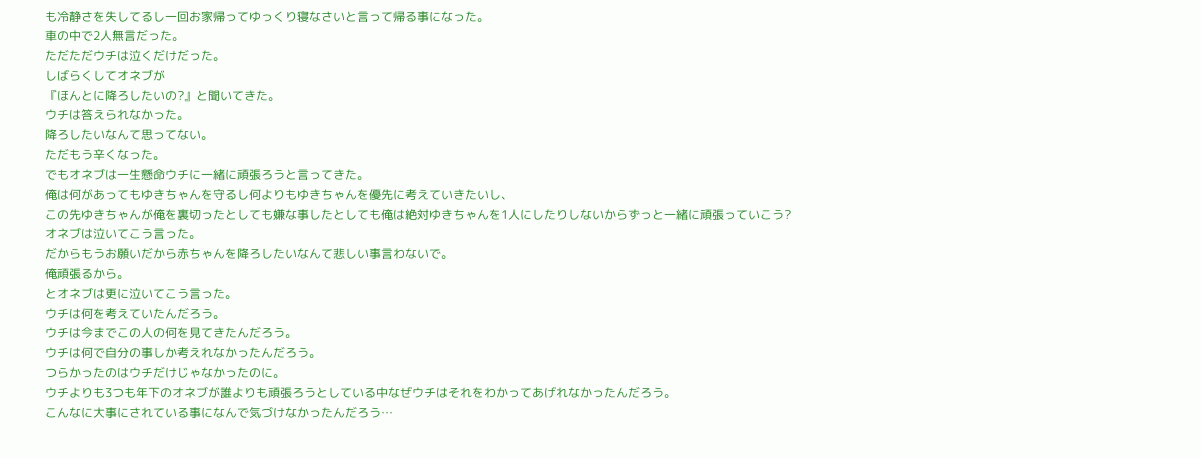も冷静さを失してるし一回お家帰ってゆっくり寝なさいと言って帰る事になった。
車の中で2人無言だった。
ただただウチは泣くだけだった。
しばらくしてオネブが
『ほんとに降ろしたいの?』と聞いてきた。
ウチは答えられなかった。
降ろしたいなんて思ってない。
ただもう辛くなった。
でもオネブは一生懸命ウチに一緒に頑張ろうと言ってきた。
俺は何があってもゆきちゃんを守るし何よりもゆきちゃんを優先に考えていきたいし、
この先ゆきちゃんが俺を裏切ったとしても嫌な事したとしても俺は絶対ゆきちゃんを1人にしたりしないからずっと一緒に頑張っていこう?
オネブは泣いてこう言った。
だからもうお願いだから赤ちゃんを降ろしたいなんて悲しい事言わないで。
俺頑張るから。
とオネブは更に泣いてこう言った。
ウチは何を考えていたんだろう。
ウチは今までこの人の何を見てきたんだろう。
ウチは何で自分の事しか考えれなかったんだろう。
つらかったのはウチだけじゃなかったのに。
ウチよりも3つも年下のオネブが誰よりも頑張ろうとしている中なぜウチはそれをわかってあげれなかったんだろう。
こんなに大事にされている事になんで気づけなかったんだろう…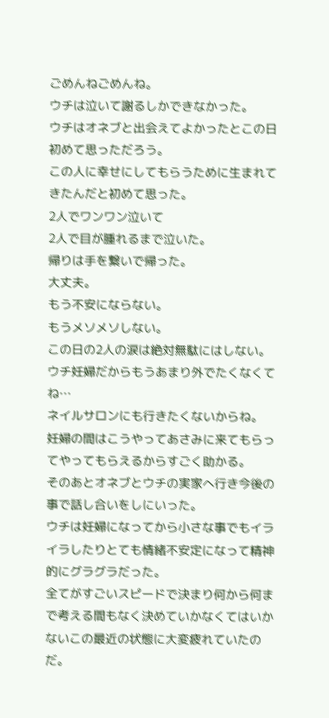ごめんねごめんね。
ウチは泣いて謝るしかできなかった。
ウチはオネブと出会えてよかったとこの日初めて思っただろう。
この人に幸せにしてもらうために生まれてきたんだと初めて思った。
2人でワンワン泣いて
2人で目が腫れるまで泣いた。
帰りは手を繋いで帰った。
大丈夫。
もう不安にならない。
もうメソメソしない。
この日の2人の涙は絶対無駄にはしない。
ウチ妊婦だからもうあまり外でたくなくてね…
ネイルサロンにも行きたくないからね。
妊婦の間はこうやってあさみに来てもらってやってもらえるからすごく助かる。
そのあとオネブとウチの実家へ行き今後の事で話し合いをしにいった。
ウチは妊婦になってから小さな事でもイライラしたりとても情緒不安定になって精神的にグラグラだった。
全てがすごいスピードで決まり何から何まで考える間もなく決めていかなくてはいかないこの最近の状態に大変疲れていたのだ。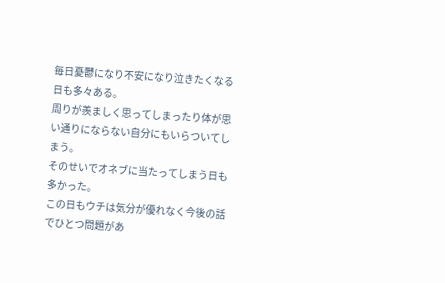毎日憂鬱になり不安になり泣きたくなる日も多々ある。
周りが羨ましく思ってしまったり体が思い通りにならない自分にもいらついてしまう。
そのせいでオネブに当たってしまう日も多かった。
この日もウチは気分が優れなく今後の話でひとつ問題があ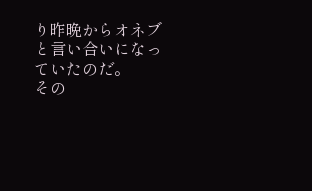り昨晩からオネブと言い合いになっていたのだ。
その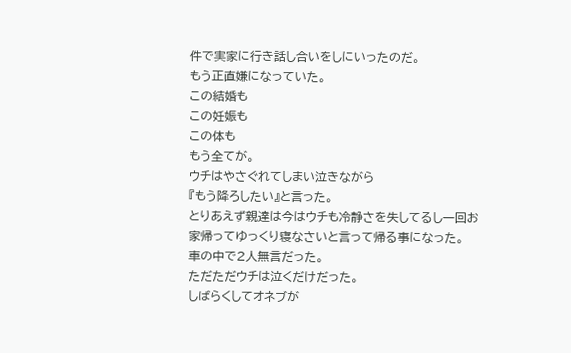件で実家に行き話し合いをしにいったのだ。
もう正直嫌になっていた。
この結婚も
この妊娠も
この体も
もう全てが。
ウチはやさぐれてしまい泣きながら
『もう降ろしたい』と言った。
とりあえず親達は今はウチも冷静さを失してるし一回お家帰ってゆっくり寝なさいと言って帰る事になった。
車の中で2人無言だった。
ただただウチは泣くだけだった。
しばらくしてオネブが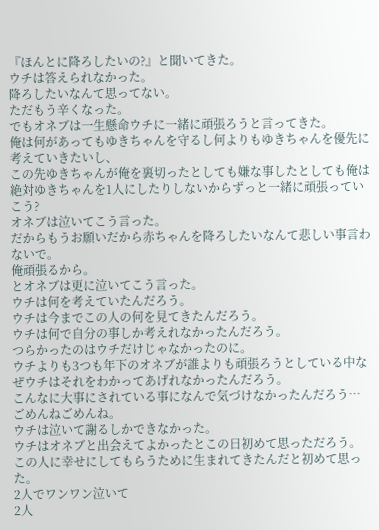『ほんとに降ろしたいの?』と聞いてきた。
ウチは答えられなかった。
降ろしたいなんて思ってない。
ただもう辛くなった。
でもオネブは一生懸命ウチに一緒に頑張ろうと言ってきた。
俺は何があってもゆきちゃんを守るし何よりもゆきちゃんを優先に考えていきたいし、
この先ゆきちゃんが俺を裏切ったとしても嫌な事したとしても俺は絶対ゆきちゃんを1人にしたりしないからずっと一緒に頑張っていこう?
オネブは泣いてこう言った。
だからもうお願いだから赤ちゃんを降ろしたいなんて悲しい事言わないで。
俺頑張るから。
とオネブは更に泣いてこう言った。
ウチは何を考えていたんだろう。
ウチは今までこの人の何を見てきたんだろう。
ウチは何で自分の事しか考えれなかったんだろう。
つらかったのはウチだけじゃなかったのに。
ウチよりも3つも年下のオネブが誰よりも頑張ろうとしている中なぜウチはそれをわかってあげれなかったんだろう。
こんなに大事にされている事になんで気づけなかったんだろう…
ごめんねごめんね。
ウチは泣いて謝るしかできなかった。
ウチはオネブと出会えてよかったとこの日初めて思っただろう。
この人に幸せにしてもらうために生まれてきたんだと初めて思った。
2人でワンワン泣いて
2人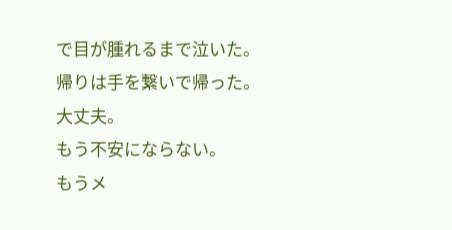で目が腫れるまで泣いた。
帰りは手を繋いで帰った。
大丈夫。
もう不安にならない。
もうメ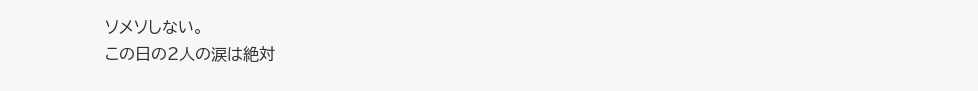ソメソしない。
この日の2人の涙は絶対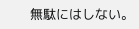無駄にはしない。